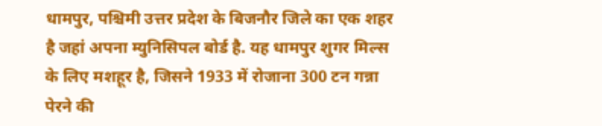धामपुर, पश्चिमी उत्तर प्रदेश के बिजनौर जिले का एक शहर है जहां अपना म्युनिसिपल बोर्ड है. यह धामपुर शुगर मिल्स के लिए मशहूर है, जिसने 1933 में रोजाना 300 टन गन्ना पेरने की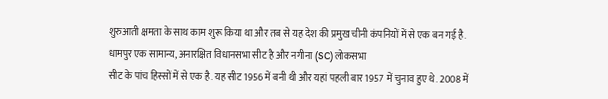शुरुआती क्षमता के साथ काम शुरू किया था और तब से यह देश की प्रमुख चीनी कंपनियों में से एक बन गई है.
धामपुर एक सामान्य, अनारक्षित विधानसभा सीट है और नगीना (SC) लोकसभा
सीट के पांच हिस्सों में से एक है. यह सीट 1956 में बनी थी और यहां पहली बार 1957 में चुनाव हुए थे. 2008 में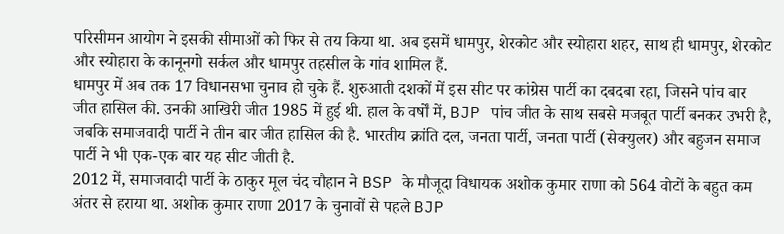परिसीमन आयोग ने इसकी सीमाओं को फिर से तय किया था. अब इसमें धामपुर, शेरकोट और स्योहारा शहर, साथ ही धामपुर, शेरकोट और स्योहारा के कानूनगो सर्कल और धामपुर तहसील के गांव शामिल हैं.
धामपुर में अब तक 17 विधानसभा चुनाव हो चुके हैं. शुरुआती दशकों में इस सीट पर कांग्रेस पार्टी का दबदबा रहा, जिसने पांच बार जीत हासिल की. उनकी आखिरी जीत 1985 में हुई थी. हाल के वर्षों में, BJP पांच जीत के साथ सबसे मजबूत पार्टी बनकर उभरी है, जबकि समाजवादी पार्टी ने तीन बार जीत हासिल की है. भारतीय क्रांति दल, जनता पार्टी, जनता पार्टी (सेक्युलर) और बहुजन समाज पार्टी ने भी एक-एक बार यह सीट जीती है.
2012 में, समाजवादी पार्टी के ठाकुर मूल चंद चौहान ने BSP के मौजूदा विधायक अशोक कुमार राणा को 564 वोटों के बहुत कम अंतर से हराया था. अशोक कुमार राणा 2017 के चुनावों से पहले BJP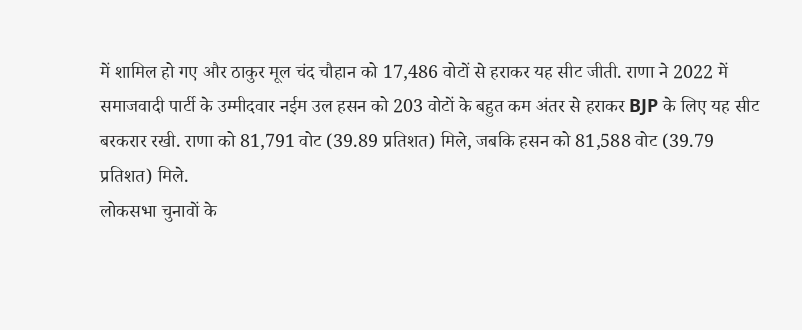में शामिल हो गए और ठाकुर मूल चंद चौहान को 17,486 वोटों से हराकर यह सीट जीती. राणा ने 2022 में समाजवादी पार्टी के उम्मीदवार नईम उल हसन को 203 वोटों के बहुत कम अंतर से हराकर BJP के लिए यह सीट बरकरार रखी. राणा को 81,791 वोट (39.89 प्रतिशत) मिले, जबकि हसन को 81,588 वोट (39.79 प्रतिशत) मिले.
लोकसभा चुनावों के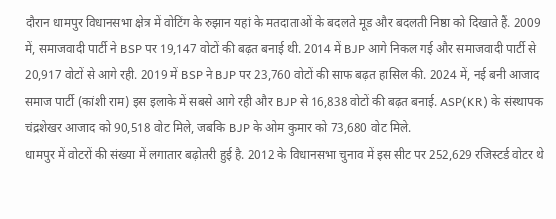दौरान धामपुर विधानसभा क्षेत्र में वोटिंग के रुझान यहां के मतदाताओं के बदलते मूड और बदलती निष्ठा को दिखाते हैं. 2009 में, समाजवादी पार्टी ने BSP पर 19,147 वोटों की बढ़त बनाई थी. 2014 में BJP आगे निकल गई और समाजवादी पार्टी से 20,917 वोटों से आगे रही. 2019 में BSP ने BJP पर 23,760 वोटों की साफ बढ़त हासिल की. 2024 में, नई बनी आजाद समाज पार्टी (कांशी राम) इस इलाके में सबसे आगे रही और BJP से 16,838 वोटों की बढ़त बनाई. ASP(KR) के संस्थापक चंद्रशेखर आजाद को 90,518 वोट मिले, जबकि BJP के ओम कुमार को 73,680 वोट मिले.
धामपुर में वोटरों की संख्या में लगातार बढ़ोतरी हुई है. 2012 के विधानसभा चुनाव में इस सीट पर 252,629 रजिस्टर्ड वोटर थे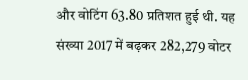और वोटिंग 63.80 प्रतिशत हुई थी. यह संख्या 2017 में बढ़कर 282,279 वोटर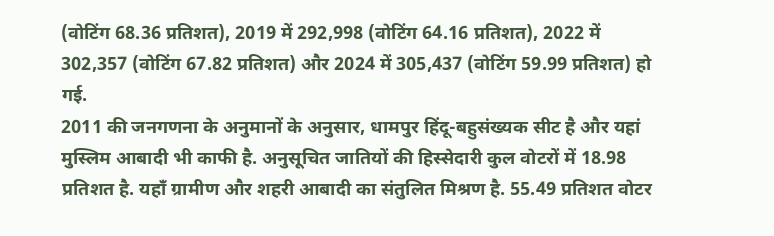(वोटिंग 68.36 प्रतिशत), 2019 में 292,998 (वोटिंग 64.16 प्रतिशत), 2022 में 302,357 (वोटिंग 67.82 प्रतिशत) और 2024 में 305,437 (वोटिंग 59.99 प्रतिशत) हो गई.
2011 की जनगणना के अनुमानों के अनुसार, धामपुर हिंदू-बहुसंख्यक सीट है और यहां मुस्लिम आबादी भी काफी है. अनुसूचित जातियों की हिस्सेदारी कुल वोटरों में 18.98 प्रतिशत है. यहाँ ग्रामीण और शहरी आबादी का संतुलित मिश्रण है. 55.49 प्रतिशत वोटर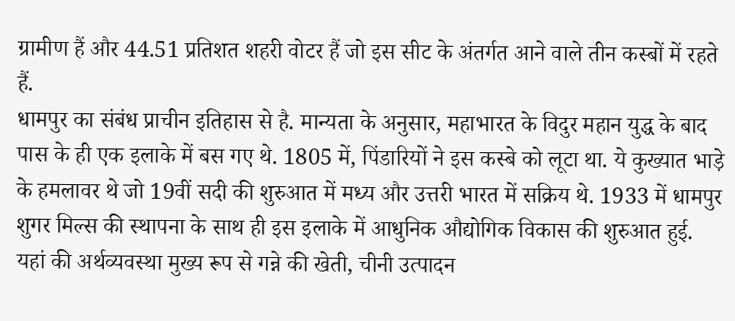ग्रामीण हैं और 44.51 प्रतिशत शहरी वोटर हैं जो इस सीट के अंतर्गत आने वाले तीन कस्बों में रहते हैं.
धामपुर का संबंध प्राचीन इतिहास से है. मान्यता के अनुसार, महाभारत के विदुर महान युद्ध के बाद पास के ही एक इलाके में बस गए थे. 1805 में, पिंडारियों ने इस कस्बे को लूटा था. ये कुख्यात भाड़े के हमलावर थे जो 19वीं सदी की शुरुआत में मध्य और उत्तरी भारत में सक्रिय थे. 1933 में धामपुर शुगर मिल्स की स्थापना के साथ ही इस इलाके में आधुनिक औद्योगिक विकास की शुरुआत हुई.
यहां की अर्थव्यवस्था मुख्य रूप से गन्ने की खेती, चीनी उत्पादन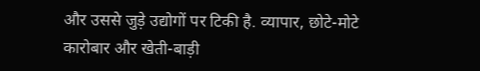और उससे जुड़े उद्योगों पर टिकी है. व्यापार, छोटे-मोटे कारोबार और खेती-बाड़ी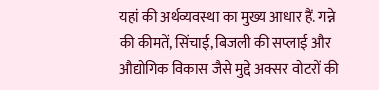यहां की अर्थव्यवस्था का मुख्य आधार हैं. गन्ने की कीमतें, सिंचाई, बिजली की सप्लाई और औद्योगिक विकास जैसे मुद्दे अक्सर वोटरों की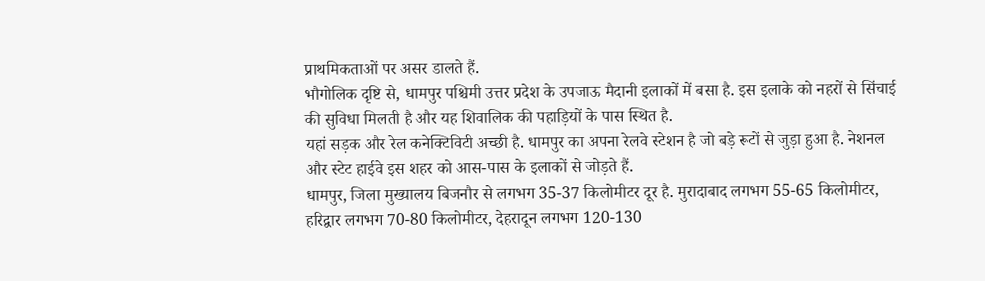प्राथमिकताओं पर असर डालते हैं.
भौगोलिक दृष्टि से, धामपुर पश्चिमी उत्तर प्रदेश के उपजाऊ मैदानी इलाकों में बसा है. इस इलाके को नहरों से सिंचाई की सुविधा मिलती है और यह शिवालिक की पहाड़ियों के पास स्थित है.
यहां सड़क और रेल कनेक्टिविटी अच्छी है. धामपुर का अपना रेलवे स्टेशन है जो बड़े रूटों से जुड़ा हुआ है. नेशनल और स्टेट हाईवे इस शहर को आस-पास के इलाकों से जोड़ते हैं.
धामपुर, जिला मुख्यालय बिजनौर से लगभग 35-37 किलोमीटर दूर है. मुरादाबाद लगभग 55-65 किलोमीटर, हरिद्वार लगभग 70-80 किलोमीटर, देहरादून लगभग 120-130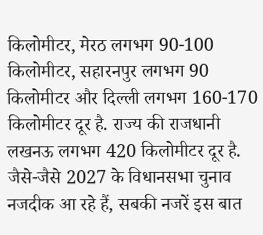किलोमीटर, मेरठ लगभग 90-100 किलोमीटर, सहारनपुर लगभग 90 किलोमीटर और दिल्ली लगभग 160-170 किलोमीटर दूर है. राज्य की राजधानी लखनऊ लगभग 420 किलोमीटर दूर है.
जैसे-जैसे 2027 के विधानसभा चुनाव नजदीक आ रहे हैं, सबकी नजरें इस बात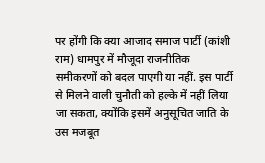पर होंगी कि क्या आजाद समाज पार्टी (कांशी राम) धामपुर में मौजूदा राजनीतिक समीकरणों को बदल पाएगी या नहीं. इस पार्टी से मिलने वाली चुनौती को हल्के में नहीं लिया जा सकता, क्योंकि इसमें अनुसूचित जाति के उस मजबूत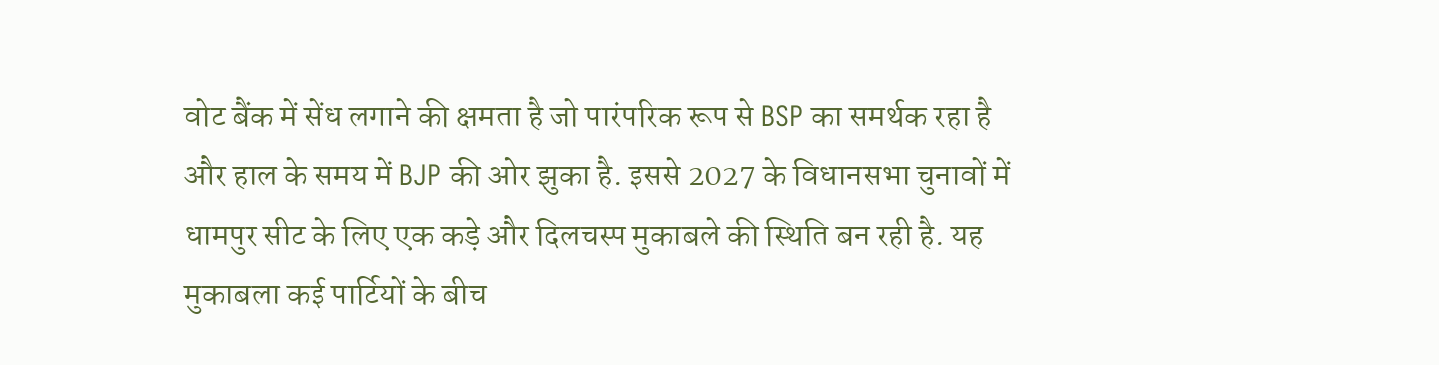वोट बैंक में सेंध लगाने की क्षमता है जो पारंपरिक रूप से BSP का समर्थक रहा है और हाल के समय में BJP की ओर झुका है. इससे 2027 के विधानसभा चुनावों में धामपुर सीट के लिए एक कड़े और दिलचस्प मुकाबले की स्थिति बन रही है. यह मुकाबला कई पार्टियों के बीच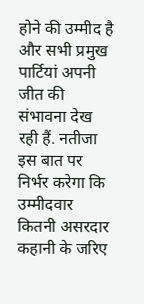होने की उम्मीद है और सभी प्रमुख पार्टियां अपनी जीत की संभावना देख रही हैं. नतीजा इस बात पर निर्भर करेगा कि उम्मीदवार कितनी असरदार कहानी के जरिए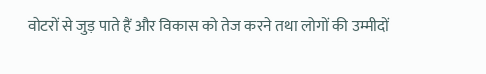वोटरों से जुड़ पाते हैं और विकास को तेज करने तथा लोगों की उम्मीदों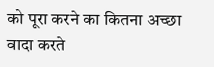को पूरा करने का कितना अच्छा वादा करते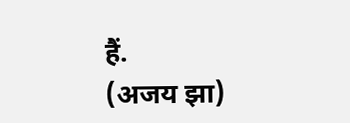हैं.
(अजय झा)